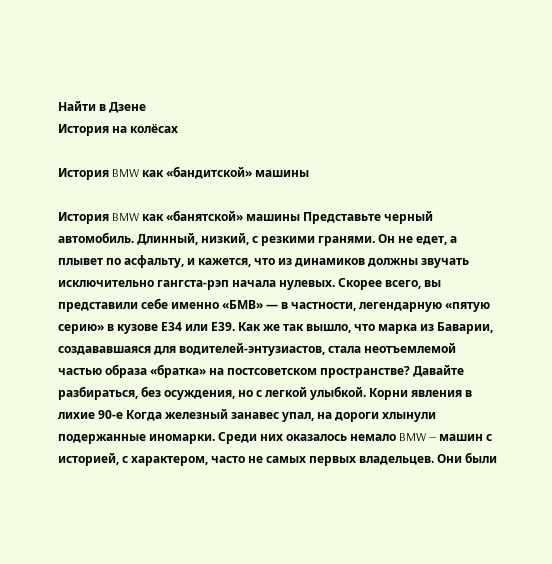Найти в Дзене
История на колёсах

История BMW как «бандитской» машины

История BMW как «банятской» машины Представьте черный автомобиль. Длинный, низкий, с резкими гранями. Он не едет, а плывет по асфальту, и кажется, что из динамиков должны звучать исключительно гангста-рэп начала нулевых. Скорее всего, вы представили себе именно «БМВ» — в частности, легендарную «пятую серию» в кузове Е34 или Е39. Как же так вышло, что марка из Баварии, создававшаяся для водителей-энтузиастов, стала неотъемлемой частью образа «братка» на постсоветском пространстве? Давайте разбираться, без осуждения, но с легкой улыбкой. Корни явления в лихие 90-е Когда железный занавес упал, на дороги хлынули подержанные иномарки. Среди них оказалось немало BMW — машин с историей, с характером, часто не самых первых владельцев. Они были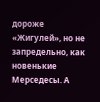дороже «Жигулей», но не запредельно, как новенькие Мерседесы. А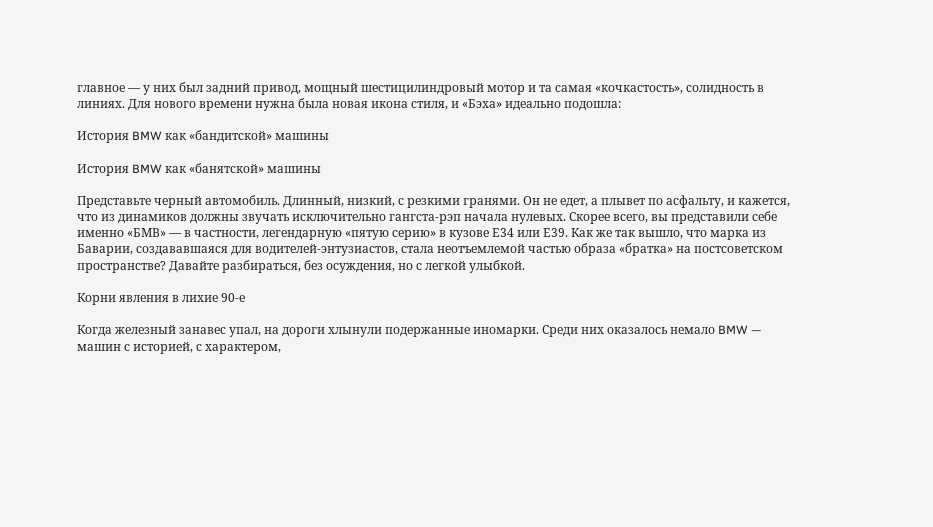главное — у них был задний привод, мощный шестицилиндровый мотор и та самая «кочкастость», солидность в линиях. Для нового времени нужна была новая икона стиля, и «Бэха» идеально подошла:

История BMW как «бандитской» машины

История BMW как «банятской» машины

Представьте черный автомобиль. Длинный, низкий, с резкими гранями. Он не едет, а плывет по асфальту, и кажется, что из динамиков должны звучать исключительно гангста-рэп начала нулевых. Скорее всего, вы представили себе именно «БМВ» — в частности, легендарную «пятую серию» в кузове Е34 или Е39. Как же так вышло, что марка из Баварии, создававшаяся для водителей-энтузиастов, стала неотъемлемой частью образа «братка» на постсоветском пространстве? Давайте разбираться, без осуждения, но с легкой улыбкой.

Корни явления в лихие 90-е

Когда железный занавес упал, на дороги хлынули подержанные иномарки. Среди них оказалось немало BMW — машин с историей, с характером,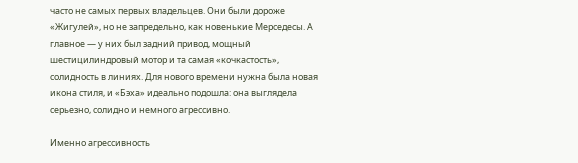часто не самых первых владельцев. Они были дороже «Жигулей», но не запредельно, как новенькие Мерседесы. А главное — у них был задний привод, мощный шестицилиндровый мотор и та самая «кочкастость», солидность в линиях. Для нового времени нужна была новая икона стиля, и «Бэха» идеально подошла: она выглядела серьезно, солидно и немного агрессивно.

Именно агрессивность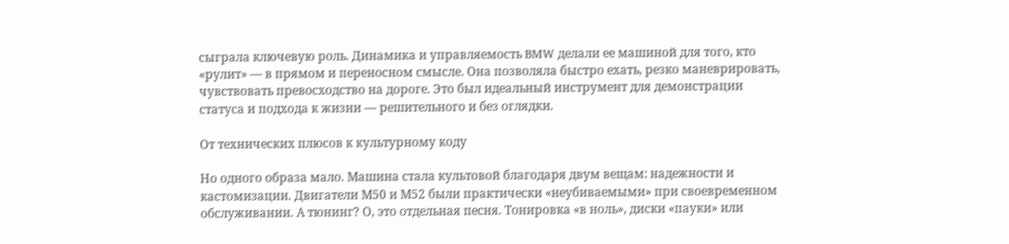сыграла ключевую роль. Динамика и управляемость BMW делали ее машиной для того, кто «рулит» — в прямом и переносном смысле. Она позволяла быстро ехать, резко маневрировать, чувствовать превосходство на дороге. Это был идеальный инструмент для демонстрации статуса и подхода к жизни — решительного и без оглядки.

От технических плюсов к культурному коду

Но одного образа мало. Машина стала культовой благодаря двум вещам: надежности и кастомизации. Двигатели М50 и М52 были практически «неубиваемыми» при своевременном обслуживании. А тюнинг? О, это отдельная песня. Тонировка «в ноль», диски «пауки» или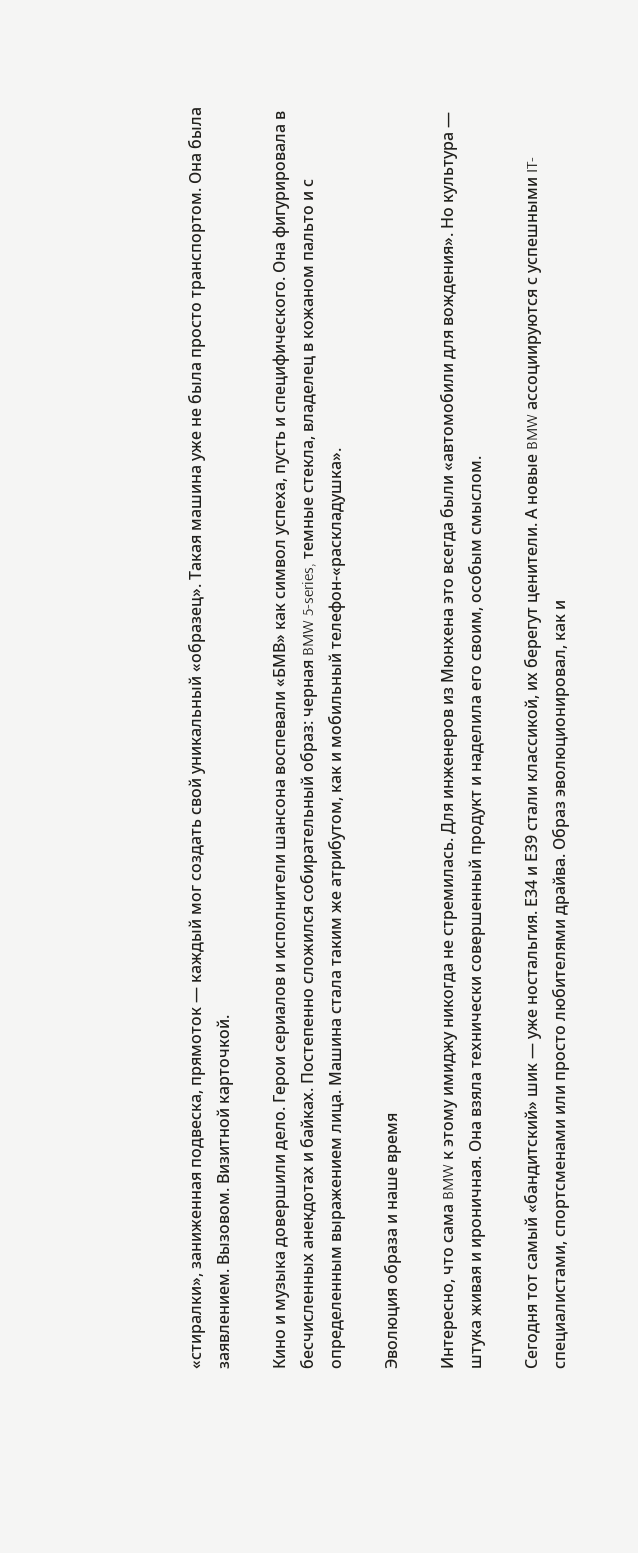«стиралки», заниженная подвеска, прямоток — каждый мог создать свой уникальный «образец». Такая машина уже не была просто транспортом. Она была заявлением. Вызовом. Визитной карточкой.

Кино и музыка довершили дело. Герои сериалов и исполнители шансона воспевали «БМВ» как символ успеха, пусть и специфического. Она фигурировала в бесчисленных анекдотах и байках. Постепенно сложился собирательный образ: черная BMW 5-series, темные стекла, владелец в кожаном пальто и с определенным выражением лица. Машина стала таким же атрибутом, как и мобильный телефон-«раскладушка».

Эволюция образа и наше время

Интересно, что сама BMW к этому имиджу никогда не стремилась. Для инженеров из Мюнхена это всегда были «автомобили для вождения». Но культура — штука живая и ироничная. Она взяла технически совершенный продукт и наделила его своим, особым смыслом.

Сегодня тот самый «бандитский» шик — уже ностальгия. Е34 и Е39 стали классикой, их берегут ценители. А новые BMW ассоциируются с успешными IT-специалистами, спортсменами или просто любителями драйва. Образ эволюционировал, как и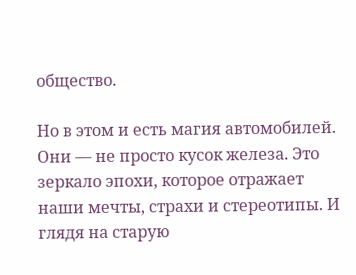общество.

Но в этом и есть магия автомобилей. Они — не просто кусок железа. Это зеркало эпохи, которое отражает наши мечты, страхи и стереотипы. И глядя на старую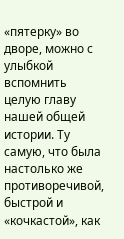«пятерку» во дворе, можно с улыбкой вспомнить целую главу нашей общей истории. Ту самую, что была настолько же противоречивой, быстрой и «кочкастой», как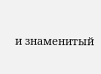и знаменитый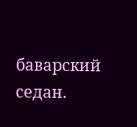баварский седан.